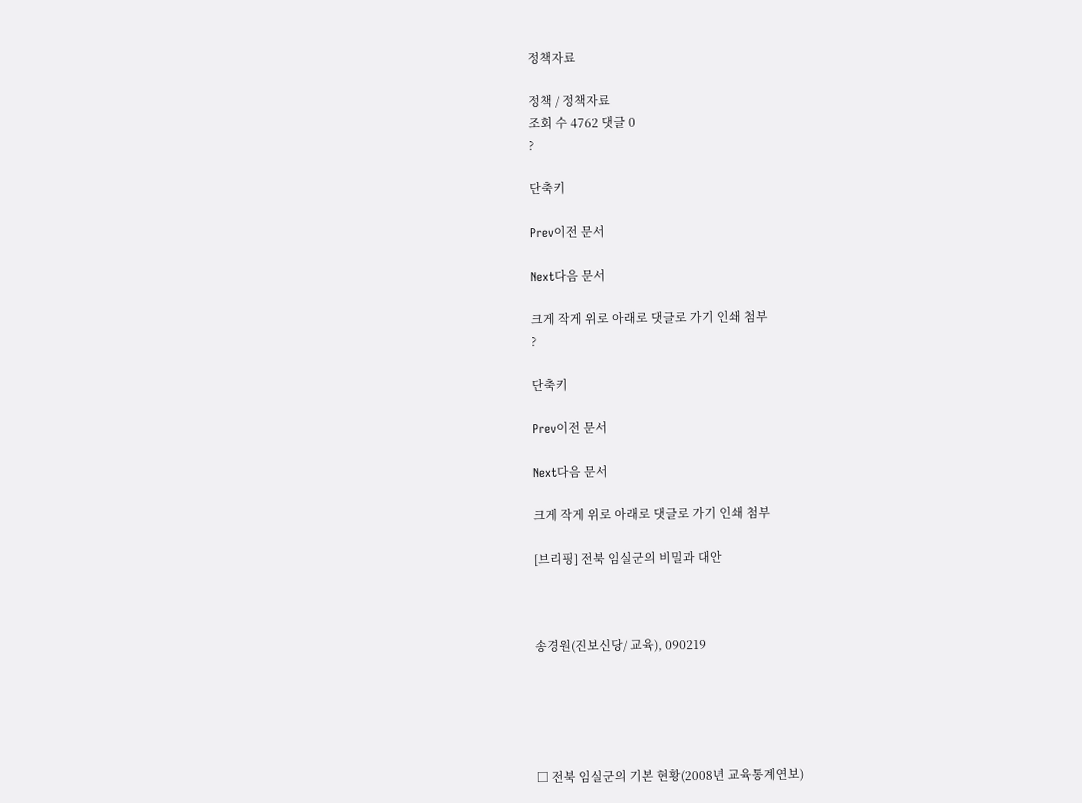정책자료

정책 / 정책자료
조회 수 4762 댓글 0
?

단축키

Prev이전 문서

Next다음 문서

크게 작게 위로 아래로 댓글로 가기 인쇄 첨부
?

단축키

Prev이전 문서

Next다음 문서

크게 작게 위로 아래로 댓글로 가기 인쇄 첨부

[브리핑] 전북 임실군의 비밀과 대안



송경원(진보신당/ 교육), 090219





□ 전북 임실군의 기본 현황(2008년 교육통계연보)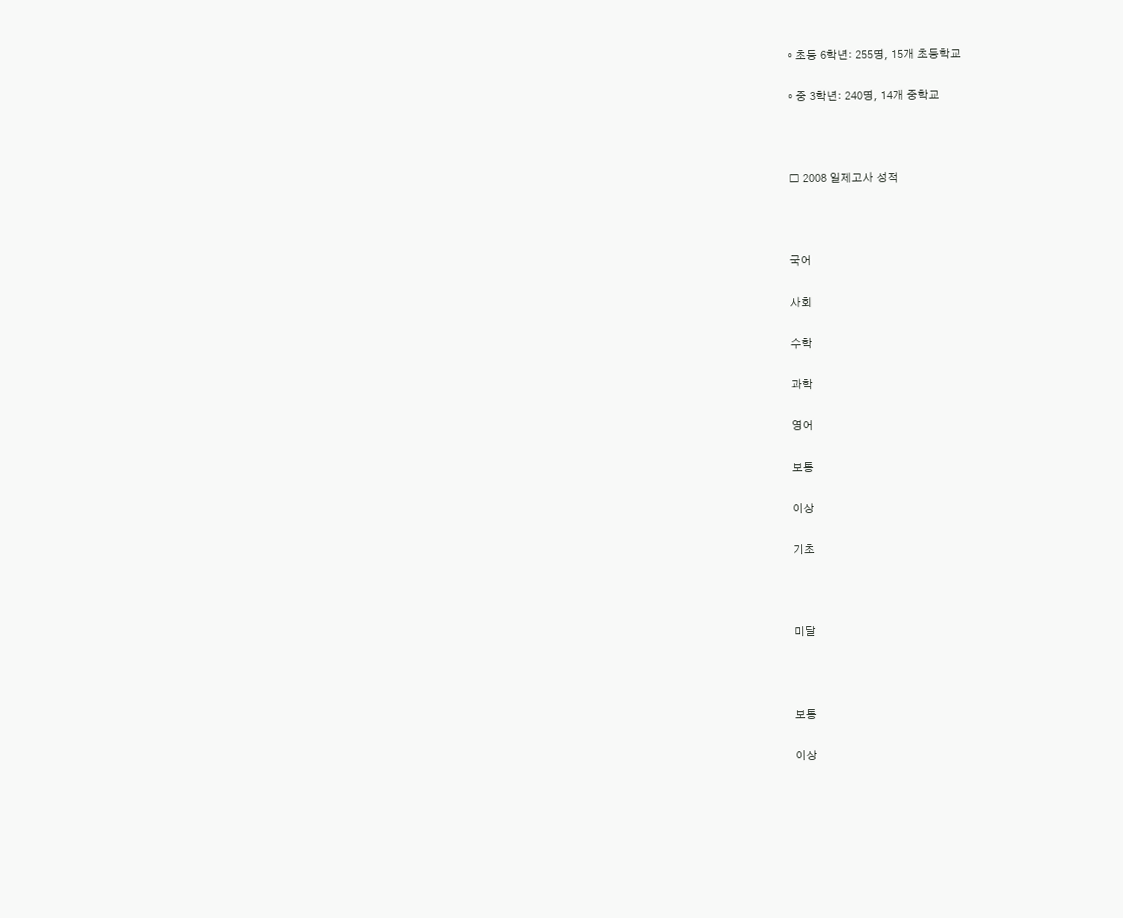◦ 초등 6학년: 255명, 15개 초등학교

◦ 중 3학년: 240명, 14개 중학교



□ 2008 일제고사 성적



국어

사회

수학

과학

영어

보통

이상

기초



미달



보통

이상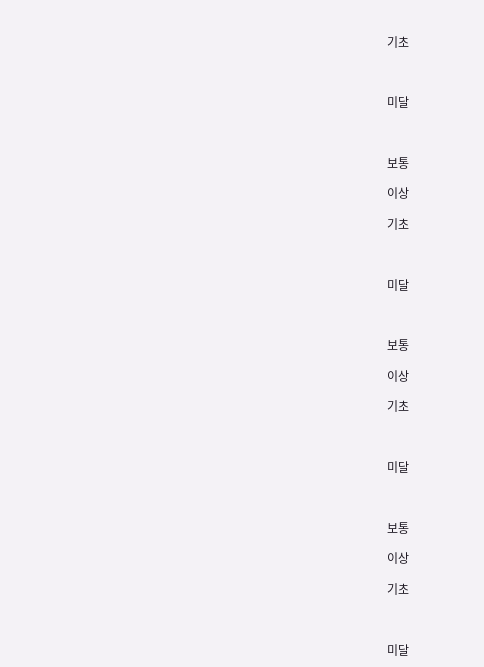기초



미달



보통

이상

기초



미달



보통

이상

기초



미달



보통

이상

기초



미달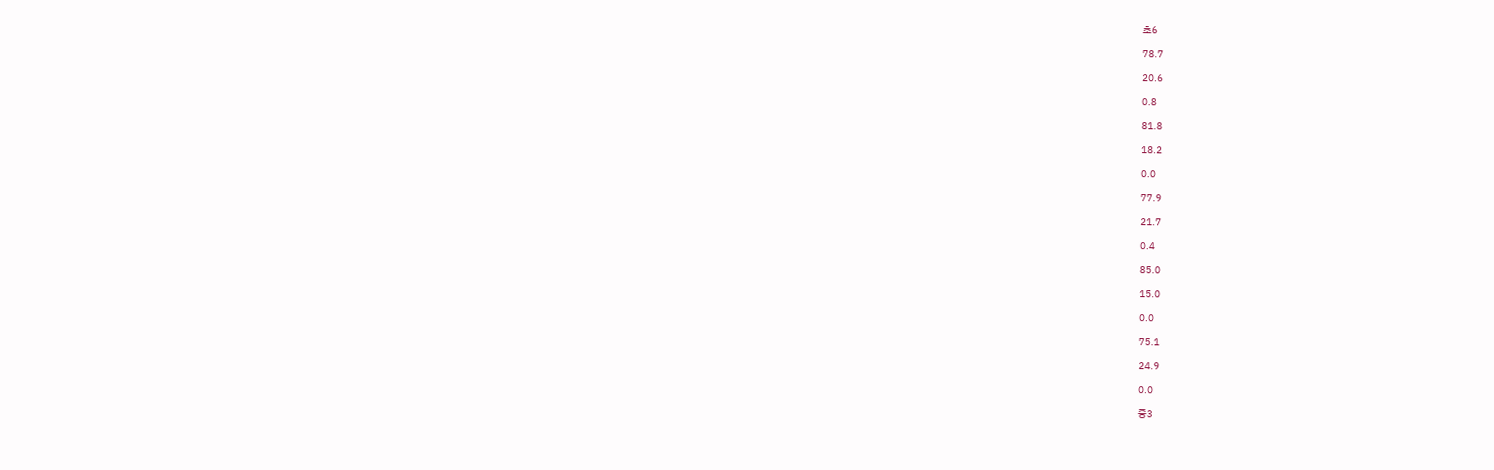초6

78.7

20.6

0.8

81.8

18.2

0.0

77.9

21.7

0.4

85.0

15.0

0.0

75.1

24.9

0.0

중3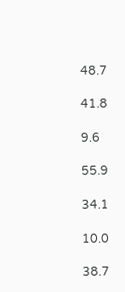48.7

41.8

9.6

55.9

34.1

10.0

38.7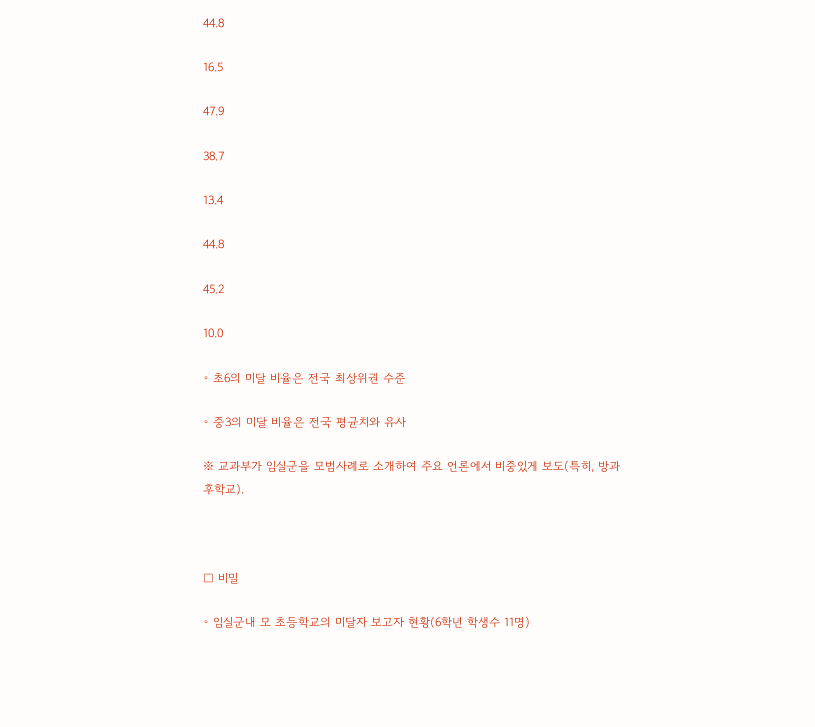44.8

16.5

47.9

38.7

13.4

44.8

45.2

10.0

◦ 초6의 미달 비율은 전국 최상위권 수준

◦ 중3의 미달 비율은 전국 평균치와 유사

※ 교과부가 임실군을 모범사례로 소개하여 주요 언론에서 비중있게 보도(특히, 방과후학교).



□ 비밀

◦ 임실군내 모 초등학교의 미달자 보고자 현황(6학년 학생수 11명)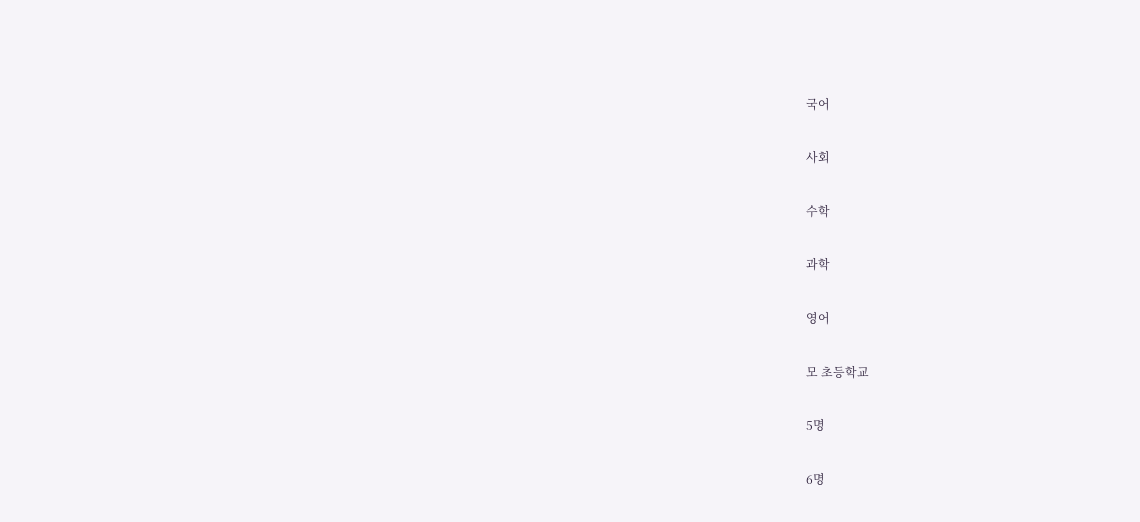국어

사회

수학

과학

영어

모 초등학교

5명

6명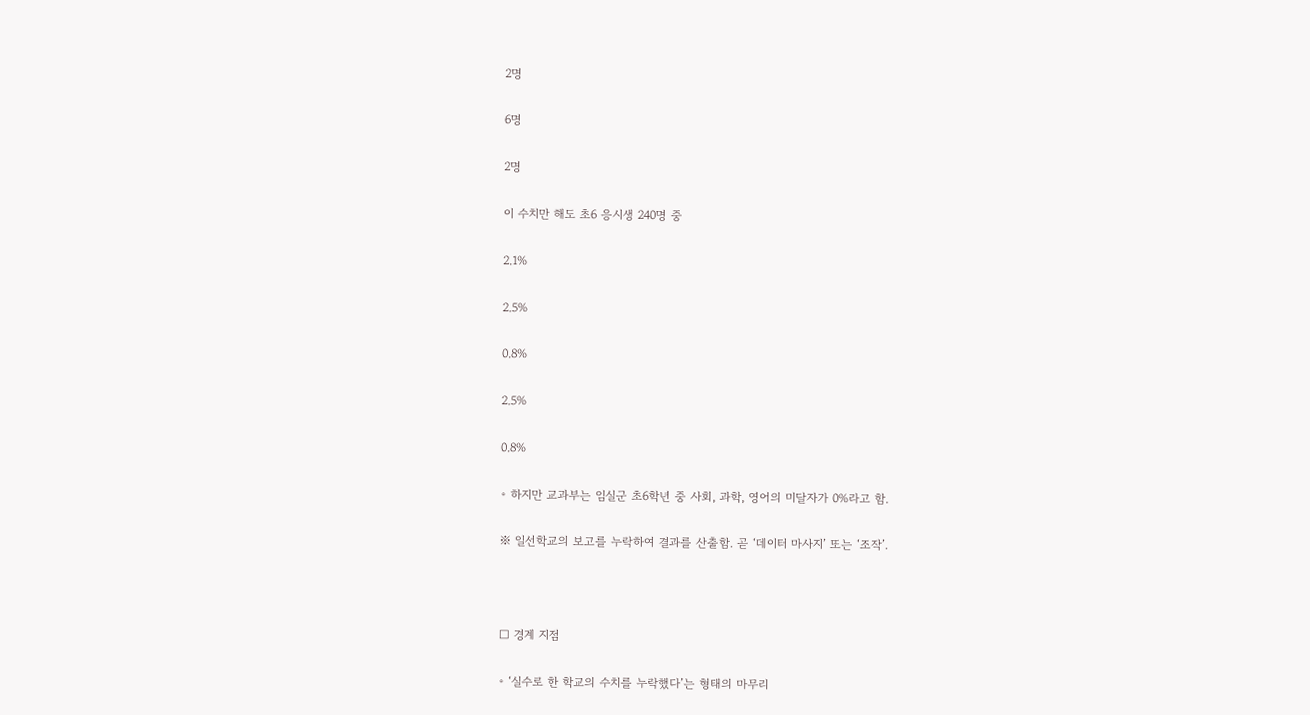2명

6명

2명

이 수치만 해도 초6 응시생 240명 중

2.1%

2.5%

0.8%

2.5%

0.8%

◦ 하지만 교과부는 임실군 초6학년 중 사회, 과학, 영어의 미달자가 0%라고 함.

※ 일선학교의 보고를 누락하여 결과를 산출함. 곧 ‘데이터 마사지’ 또는 ‘조작’.



□ 경계 지점

◦ ‘실수로 한 학교의 수치를 누락했다’는 형태의 마무리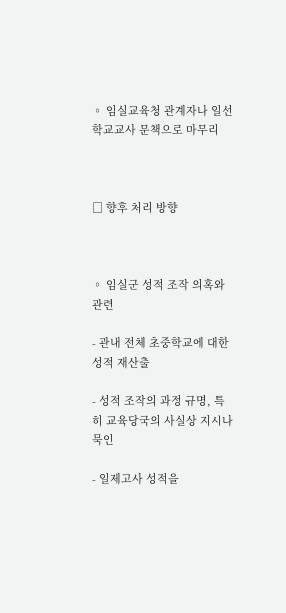◦ 임실교육청 관계자나 일선 학교교사 문책으로 마무리



□ 향후 처리 방향



◦ 임실군 성적 조작 의혹와 관련

- 관내 전체 초중학교에 대한 성적 재산출

- 성적 조작의 과정 규명, 특히 교육당국의 사실상 지시나 묵인

- 일제고사 성적을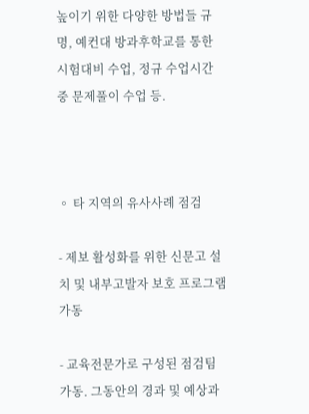높이기 위한 다양한 방법들 규명, 예컨대 방과후학교를 통한 시험대비 수업, 정규 수업시간 중 문제풀이 수업 등.



◦ 타 지역의 유사사례 점검

- 제보 활성화를 위한 신문고 설치 및 내부고발자 보호 프로그램 가동

- 교육전문가로 구성된 점검팀 가동. 그동안의 경과 및 예상과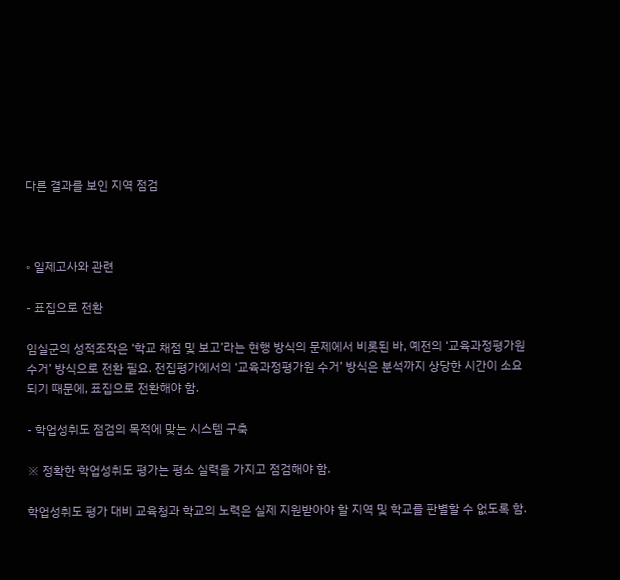다른 결과를 보인 지역 점검



◦ 일제고사와 관련

- 표집으로 전환

임실군의 성적조작은 ‘학교 채점 및 보고’라는 현행 방식의 문제에서 비롯된 바, 예전의 ‘교육과정평가원 수거’ 방식으로 전환 필요. 전집평가에서의 ‘교육과정평가원 수거’ 방식은 분석까지 상당한 시간이 소요되기 때문에, 표집으로 전환해야 함.

- 학업성취도 점검의 목적에 맞는 시스템 구축

※ 정확한 학업성취도 평가는 평소 실력을 가지고 점검해야 함.

학업성취도 평가 대비 교육청과 학교의 노력은 실제 지원받아야 할 지역 및 학교를 판별할 수 없도록 함.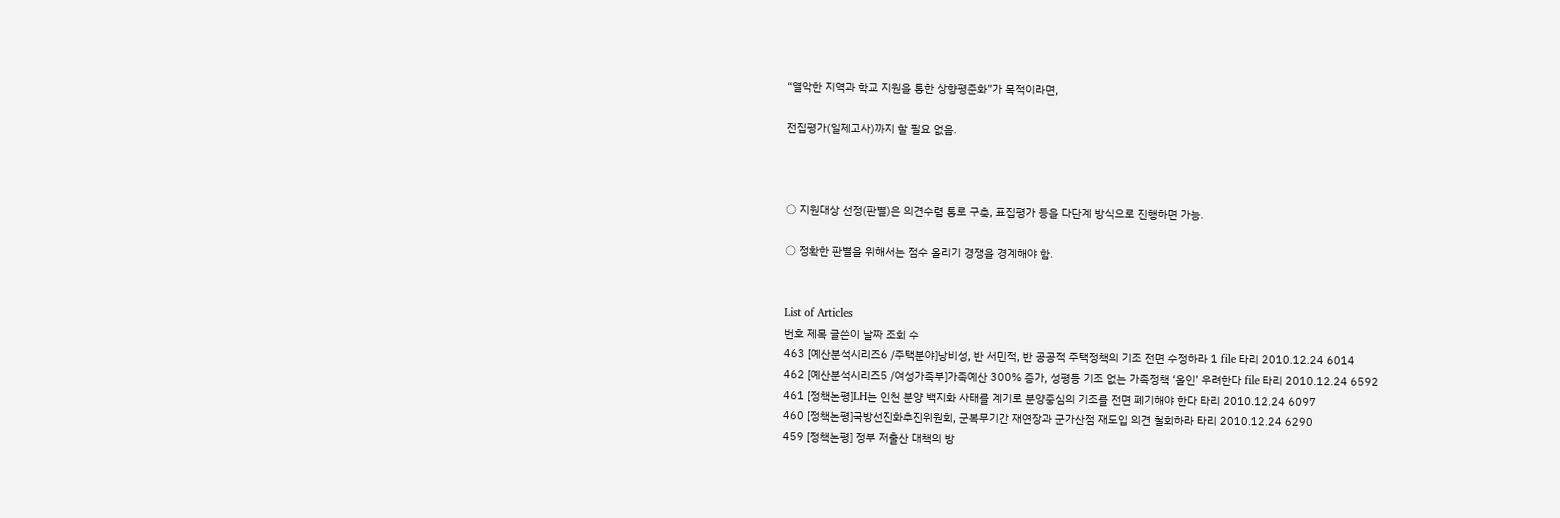“열악한 지역과 학교 지원을 통한 상향평준화”가 목적이라면,

전집평가(일제고사)까지 할 필요 없음.



○ 지원대상 선정(판별)은 의견수렴 통로 구축, 표집평가 등을 다단계 방식으로 진행하면 가능.

○ 정확한 판별을 위해서는 점수 올리기 경쟁을 경계해야 함.


List of Articles
번호 제목 글쓴이 날짜 조회 수
463 [예산분석시리즈6 /주택분야]낭비성, 반 서민적, 반 공공적 주택정책의 기조 전면 수정하라 1 file 타리 2010.12.24 6014
462 [예산분석시리즈5 /여성가족부]가족예산 300% 증가, 성평등 기조 없는 가족정책 ‘올인’ 우려한다 file 타리 2010.12.24 6592
461 [정책논평]LH는 인천 분양 백지화 사태를 계기로 분양중심의 기조를 전면 폐기해야 한다 타리 2010.12.24 6097
460 [정책논평]국방선진화추진위원회, 군복무기간 재연장과 군가산점 재도입 의견 철회하라 타리 2010.12.24 6290
459 [정책논평] 정부 저출산 대책의 방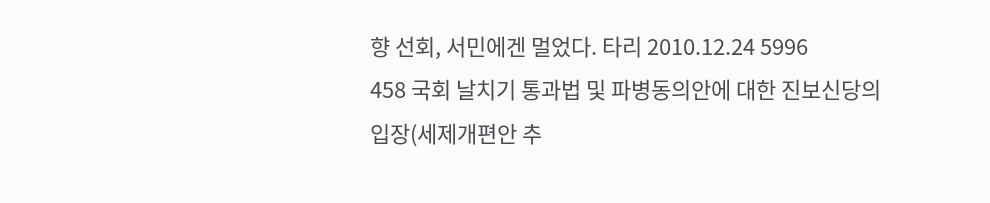향 선회, 서민에겐 멀었다. 타리 2010.12.24 5996
458 국회 날치기 통과법 및 파병동의안에 대한 진보신당의 입장(세제개편안 추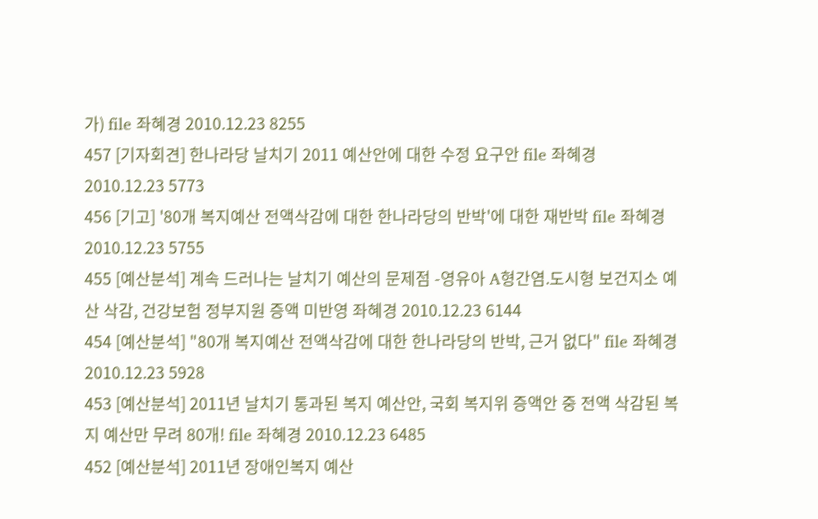가) file 좌혜경 2010.12.23 8255
457 [기자회견] 한나라당 날치기 2011 예산안에 대한 수정 요구안 file 좌혜경 2010.12.23 5773
456 [기고] '80개 복지예산 전액삭감에 대한 한나라당의 반박'에 대한 재반박 file 좌혜경 2010.12.23 5755
455 [예산분석] 계속 드러나는 날치기 예산의 문제점 -영유아 A형간염.도시형 보건지소 예산 삭감, 건강보험 정부지원 증액 미반영 좌혜경 2010.12.23 6144
454 [예산분석] "80개 복지예산 전액삭감에 대한 한나라당의 반박, 근거 없다" file 좌혜경 2010.12.23 5928
453 [예산분석] 2011년 날치기 통과된 복지 예산안, 국회 복지위 증액안 중 전액 삭감된 복지 예산만 무려 80개! file 좌혜경 2010.12.23 6485
452 [예산분석] 2011년 장애인복지 예산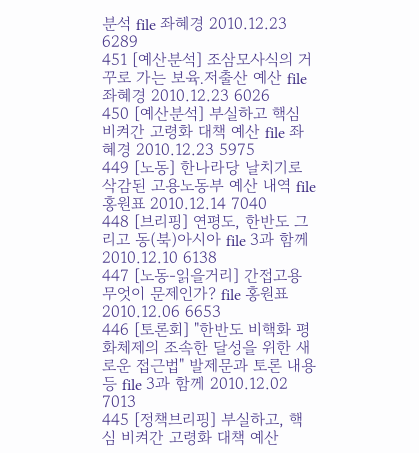분석 file 좌혜경 2010.12.23 6289
451 [예산분석] 조삼모사식의 거꾸로 가는 보육․저출산 예산 file 좌혜경 2010.12.23 6026
450 [예산분석] 부실하고 핵심 비켜간 고령화 대책 예산 file 좌혜경 2010.12.23 5975
449 [노동] 한나라당 날치기로 삭감된 고용노동부 예산 내역 file 홍원표 2010.12.14 7040
448 [브리핑] 연평도, 한반도 그리고 동(북)아시아 file 3과 함께 2010.12.10 6138
447 [노동-읽을거리] 간접고용 무엇이 문제인가? file 홍원표 2010.12.06 6653
446 [토론회] "한반도 비핵화 평화체제의 조속한 달성을 위한 새로운 접근법" 발제문과 토론 내용 등 file 3과 함께 2010.12.02 7013
445 [정책브리핑] 부실하고, 핵심 비켜간 고령화 대책 예산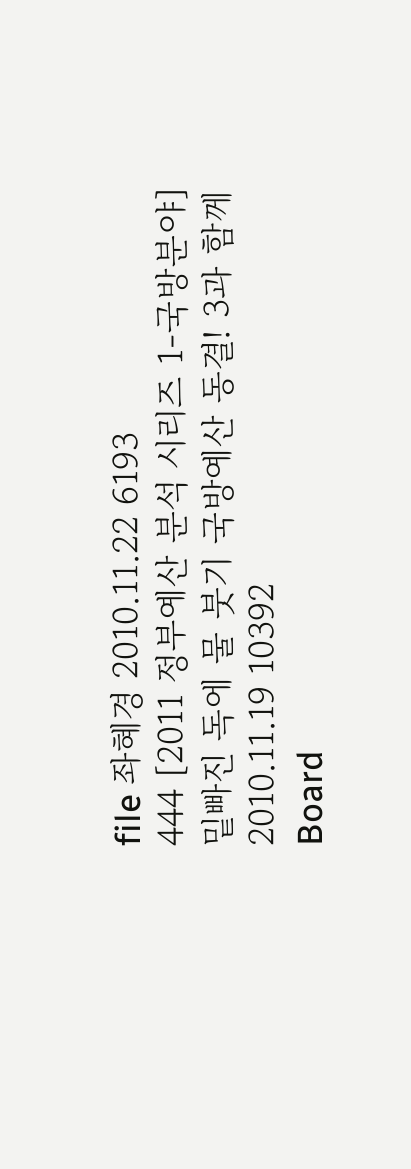file 좌혜경 2010.11.22 6193
444 [2011 정부예산 분석 시리즈 1-국방분야] 밑빠진 독에 물 붓기 국방예산 동결! 3과 함께 2010.11.19 10392
Board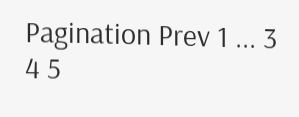Pagination Prev 1 ... 3 4 5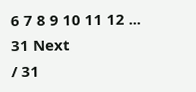6 7 8 9 10 11 12 ... 31 Next
/ 31